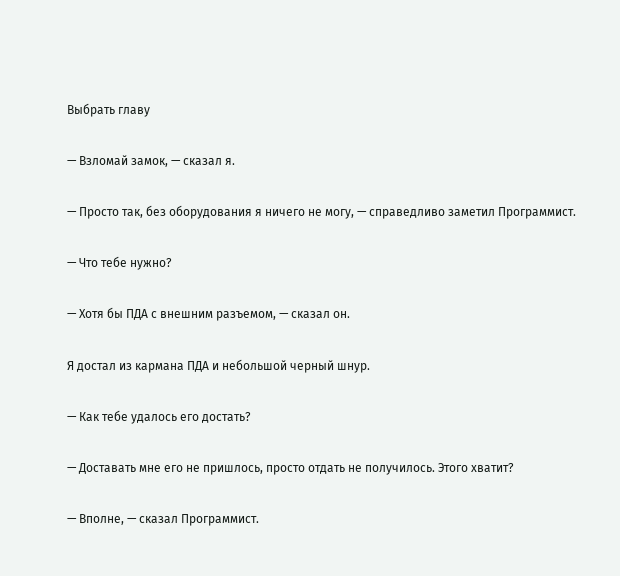Выбрать главу

— Взломай замок, — сказал я.

— Просто так, без оборудования я ничего не могу, — справедливо заметил Программист.

— Что тебе нужно?

— Хотя бы ПДА с внешним разъемом, — сказал он.

Я достал из кармана ПДА и небольшой черный шнур.

— Как тебе удалось его достать?

— Доставать мне его не пришлось, просто отдать не получилось. Этого хватит?

— Вполне, — сказал Программист.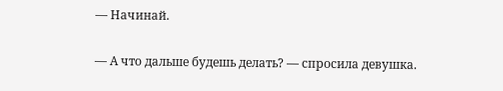— Начинай.

— А что дальше будешь делать? — спросила девушка.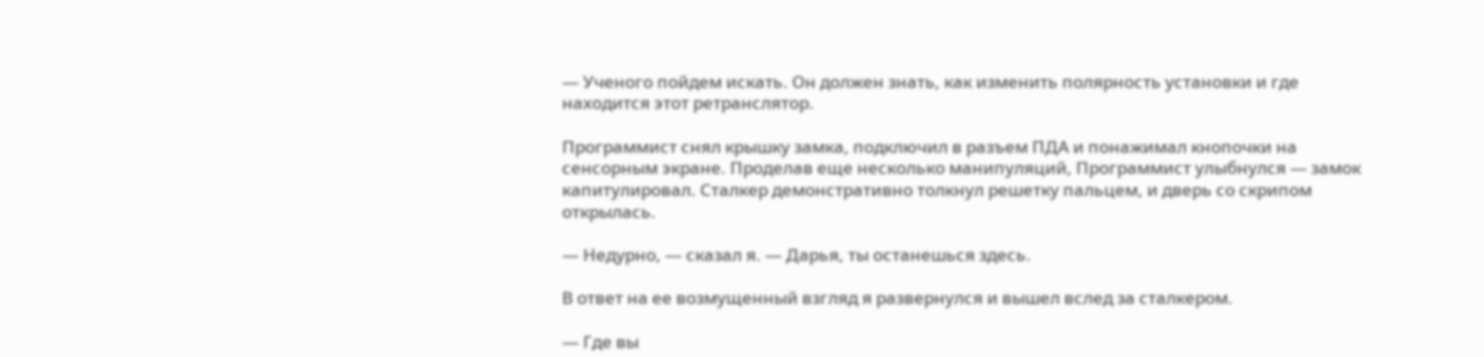— Ученого пойдем искать. Он должен знать, как изменить полярность установки и где находится этот ретранслятор.

Программист снял крышку замка, подключил в разъем ПДА и понажимал кнопочки на сенсорным экране. Проделав еще несколько манипуляций, Программист улыбнулся — замок капитулировал. Сталкер демонстративно толкнул решетку пальцем, и дверь со скрипом открылась.

— Недурно, — сказал я. — Дарья, ты останешься здесь.

В ответ на ее возмущенный взгляд я развернулся и вышел вслед за сталкером.

— Где вы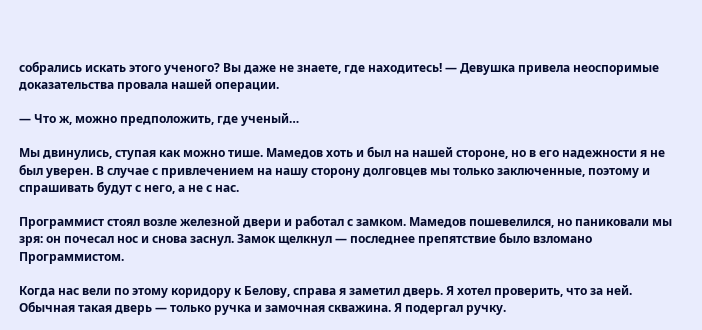собрались искать этого ученого? Вы даже не знаете, где находитесь! — Девушка привела неоспоримые доказательства провала нашей операции.

— Что ж, можно предположить, где ученый…

Мы двинулись, ступая как можно тише. Мамедов хоть и был на нашей стороне, но в его надежности я не был уверен. В случае с привлечением на нашу сторону долговцев мы только заключенные, поэтому и спрашивать будут с него, а не с нас.

Программист стоял возле железной двери и работал с замком. Мамедов пошевелился, но паниковали мы зря: он почесал нос и снова заснул. Замок щелкнул — последнее препятствие было взломано Программистом.

Когда нас вели по этому коридору к Белову, справа я заметил дверь. Я хотел проверить, что за ней. Обычная такая дверь — только ручка и замочная скважина. Я подергал ручку.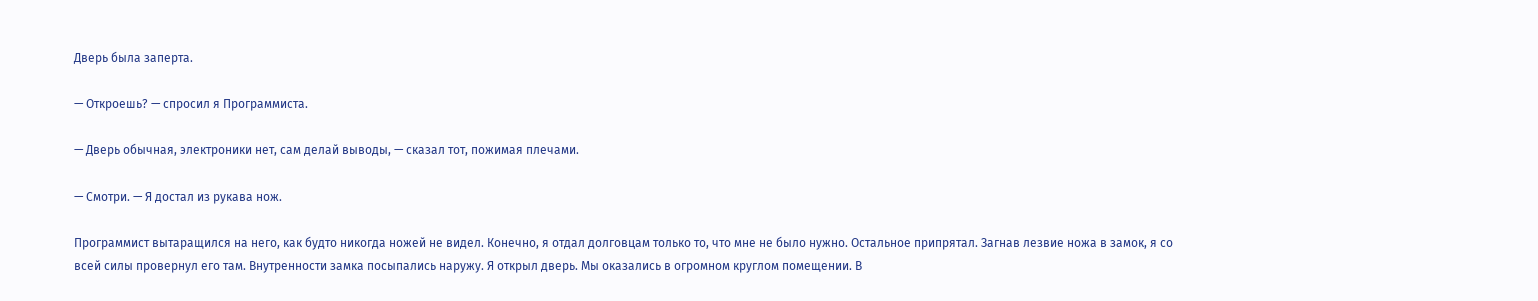Дверь была заперта.

— Откроешь? — спросил я Программиста.

— Дверь обычная, электроники нет, сам делай выводы, — сказал тот, пожимая плечами.

— Смотри. — Я достал из рукава нож.

Программист вытаращился на него, как будто никогда ножей не видел. Конечно, я отдал долговцам только то, что мне не было нужно. Остальное припрятал. Загнав лезвие ножа в замок, я со всей силы провернул его там. Внутренности замка посыпались наружу. Я открыл дверь. Мы оказались в огромном круглом помещении. В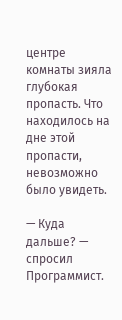центре комнаты зияла глубокая пропасть. Что находилось на дне этой пропасти, невозможно было увидеть.

— Куда дальше? — спросил Программист.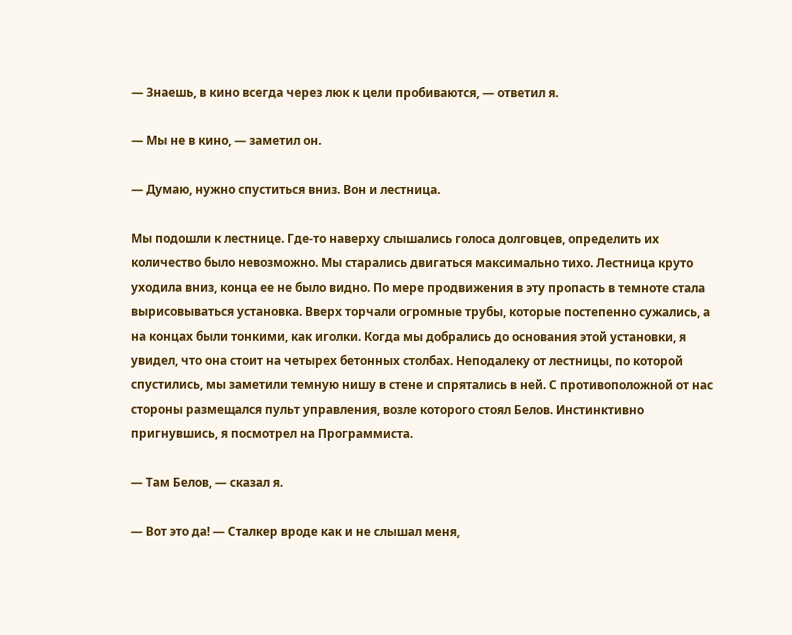— Знаешь, в кино всегда через люк к цели пробиваются, — ответил я.

— Мы не в кино, — заметил он.

— Думаю, нужно спуститься вниз. Вон и лестница.

Мы подошли к лестнице. Где-то наверху слышались голоса долговцев, определить их количество было невозможно. Мы старались двигаться максимально тихо. Лестница круто уходила вниз, конца ее не было видно. По мере продвижения в эту пропасть в темноте стала вырисовываться установка. Вверх торчали огромные трубы, которые постепенно сужались, а на концах были тонкими, как иголки. Когда мы добрались до основания этой установки, я увидел, что она стоит на четырех бетонных столбах. Неподалеку от лестницы, по которой спустились, мы заметили темную нишу в стене и спрятались в ней. С противоположной от нас стороны размещался пульт управления, возле которого стоял Белов. Инстинктивно пригнувшись, я посмотрел на Программиста.

— Там Белов, — сказал я.

— Вот это да! — Сталкер вроде как и не слышал меня,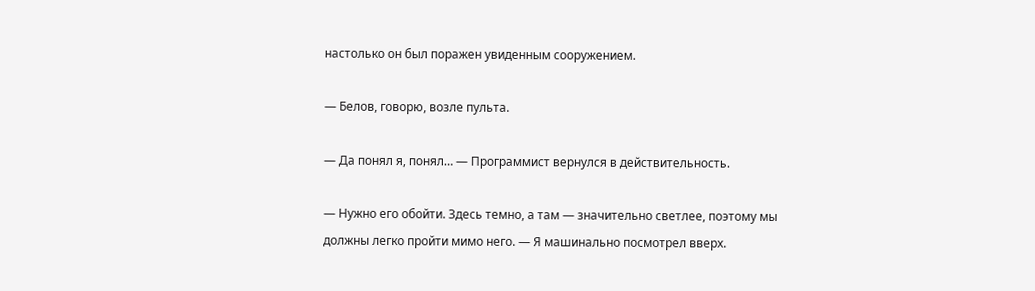настолько он был поражен увиденным сооружением.

— Белов, говорю, возле пульта.

— Да понял я, понял… — Программист вернулся в действительность.

— Нужно его обойти. Здесь темно, а там — значительно светлее, поэтому мы должны легко пройти мимо него. — Я машинально посмотрел вверх.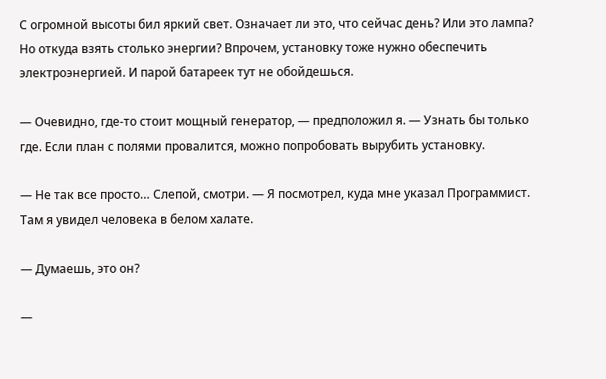С огромной высоты бил яркий свет. Означает ли это, что сейчас день? Или это лампа? Но откуда взять столько энергии? Впрочем, установку тоже нужно обеспечить электроэнергией. И парой батареек тут не обойдешься.

— Очевидно, где-то стоит мощный генератор, — предположил я. — Узнать бы только где. Если план с полями провалится, можно попробовать вырубить установку.

— Не так все просто… Слепой, смотри. — Я посмотрел, куда мне указал Программист. Там я увидел человека в белом халате.

— Думаешь, это он?

—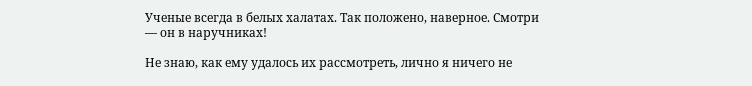Ученые всегда в белых халатах. Так положено, наверное. Смотри — он в наручниках!

Не знаю, как ему удалось их рассмотреть, лично я ничего не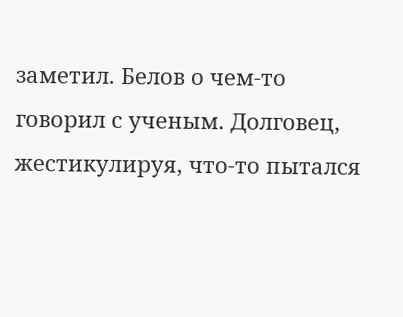заметил. Белов о чем-то говорил с ученым. Долговец, жестикулируя, что-то пытался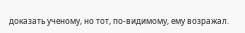доказать ученому, но тот, по-видимому, ему возражал.